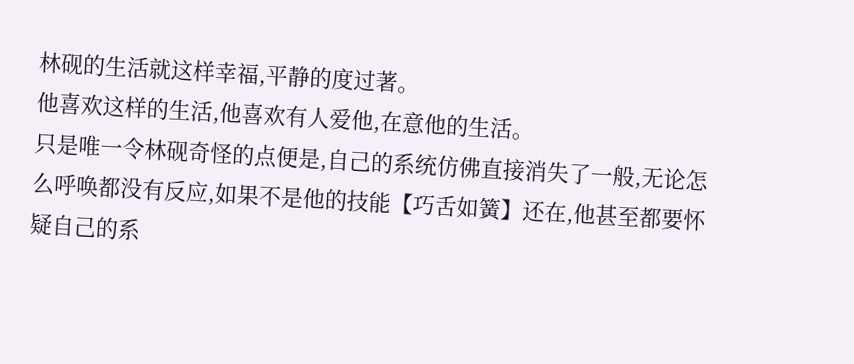林砚的生活就这样幸福,平静的度过著。
他喜欢这样的生活,他喜欢有人爱他,在意他的生活。
只是唯一令林砚奇怪的点便是,自己的系统仿佛直接消失了一般,无论怎么呼唤都没有反应,如果不是他的技能【巧舌如簧】还在,他甚至都要怀疑自己的系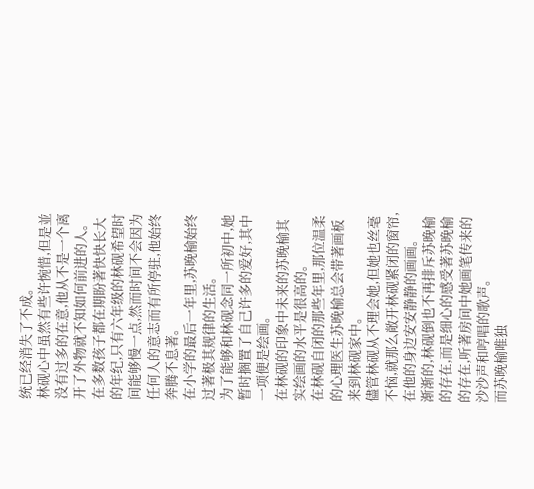统已经消失了不成。
林砚心中虽然有些许惋惜,但是並没有过多的在意,他从不是一个离开了外物就不知如何前进的人。
在多数孩子都在期盼著快快长大的年纪,只有六年级的林砚希望时间能够慢一点,然而时间不会因为任何人的意志而有所停驻,他始终奔腾不息著。
在小学的最后一年里,苏晚榆始终过著极其规律的生活。
为了能够和林砚念同一所初中,她暂时搁置了自己许多的爱好,其中一项便是绘画。
在林砚的印象中未来的苏晚榆其实绘画的水平是很高的。
在林砚自闭的那些年里,那位温柔的心理医生苏晚榆总会带著画板来到林砚家中。
儘管林砚从不理会她,但她也丝毫不恼,就那么敞开林砚紧闭的窗帘,在他的身边安安静静的画画。
渐渐的,林砚倒也不再排斥苏晚榆的存在,而是细心的感受著苏晚榆的存在,听著房间中她画笔传来的沙沙声和哼唱的歌声。
而苏晚榆唯独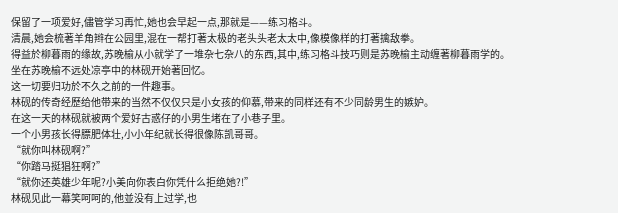保留了一项爱好,儘管学习再忙,她也会早起一点,那就是——练习格斗。
清晨,她会梳著羊角辫在公园里,混在一帮打著太极的老头头老太太中,像模像样的打著擒敌拳。
得益於柳暮雨的缘故,苏晚榆从小就学了一堆杂七杂八的东西,其中,练习格斗技巧则是苏晚榆主动缠著柳暮雨学的。
坐在苏晚榆不远处凉亭中的林砚开始著回忆。
这一切要归功於不久之前的一件趣事。
林砚的传奇经歷给他带来的当然不仅仅只是小女孩的仰慕,带来的同样还有不少同龄男生的嫉妒。
在这一天的林砚就被两个爱好古惑仔的小男生堵在了小巷子里。
一个小男孩长得膘肥体壮,小小年纪就长得很像陈凯哥哥。
“就你叫林砚啊?”
“你踏马挺猖狂啊?”
“就你还英雄少年呢?小美向你表白你凭什么拒绝她?!”
林砚见此一幕笑呵呵的,他並没有上过学,也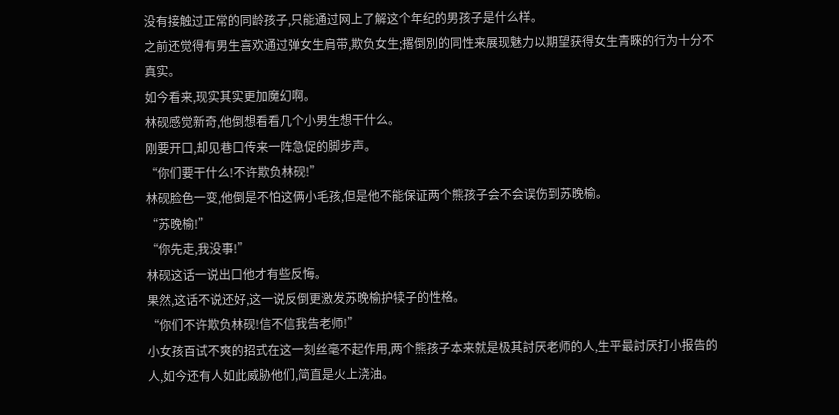没有接触过正常的同龄孩子,只能通过网上了解这个年纪的男孩子是什么样。
之前还觉得有男生喜欢通过弹女生肩带,欺负女生;撂倒別的同性来展现魅力以期望获得女生青睞的行为十分不真实。
如今看来,现实其实更加魔幻啊。
林砚感觉新奇,他倒想看看几个小男生想干什么。
刚要开口,却见巷口传来一阵急促的脚步声。
“你们要干什么!不许欺负林砚!”
林砚脸色一变,他倒是不怕这俩小毛孩,但是他不能保证两个熊孩子会不会误伤到苏晚榆。
“苏晚榆!”
“你先走,我没事!”
林砚这话一说出口他才有些反悔。
果然,这话不说还好,这一说反倒更激发苏晚榆护犊子的性格。
“你们不许欺负林砚!信不信我告老师!”
小女孩百试不爽的招式在这一刻丝毫不起作用,两个熊孩子本来就是极其討厌老师的人,生平最討厌打小报告的人,如今还有人如此威胁他们,简直是火上浇油。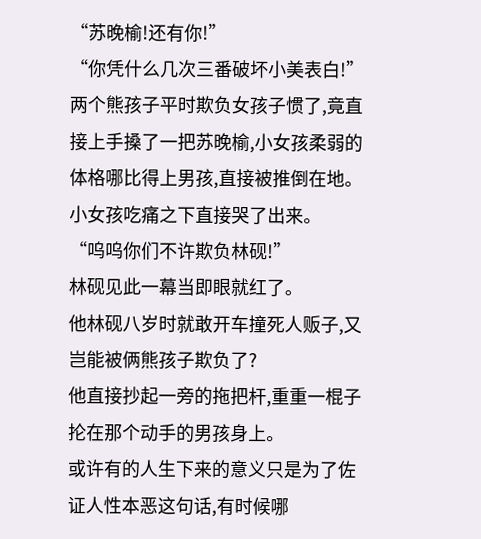“苏晚榆!还有你!”
“你凭什么几次三番破坏小美表白!”
两个熊孩子平时欺负女孩子惯了,竟直接上手搡了一把苏晚榆,小女孩柔弱的体格哪比得上男孩,直接被推倒在地。
小女孩吃痛之下直接哭了出来。
“呜呜你们不许欺负林砚!”
林砚见此一幕当即眼就红了。
他林砚八岁时就敢开车撞死人贩子,又岂能被俩熊孩子欺负了?
他直接抄起一旁的拖把杆,重重一棍子抡在那个动手的男孩身上。
或许有的人生下来的意义只是为了佐证人性本恶这句话,有时候哪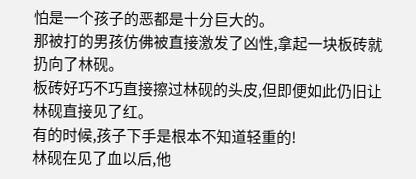怕是一个孩子的恶都是十分巨大的。
那被打的男孩仿佛被直接激发了凶性,拿起一块板砖就扔向了林砚。
板砖好巧不巧直接擦过林砚的头皮,但即便如此仍旧让林砚直接见了红。
有的时候,孩子下手是根本不知道轻重的!
林砚在见了血以后,他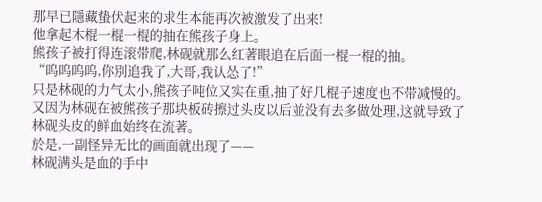那早已隱藏蛰伏起来的求生本能再次被激发了出来!
他拿起木棍一棍一棍的抽在熊孩子身上。
熊孩子被打得连滚带爬,林砚就那么红著眼追在后面一棍一棍的抽。
“呜呜呜呜,你別追我了,大哥,我认怂了!”
只是林砚的力气太小,熊孩子吨位又实在重,抽了好几棍子速度也不带减慢的。
又因为林砚在被熊孩子那块板砖擦过头皮以后並没有去多做处理,这就导致了林砚头皮的鲜血始终在流著。
於是,一副怪异无比的画面就出现了——
林砚满头是血的手中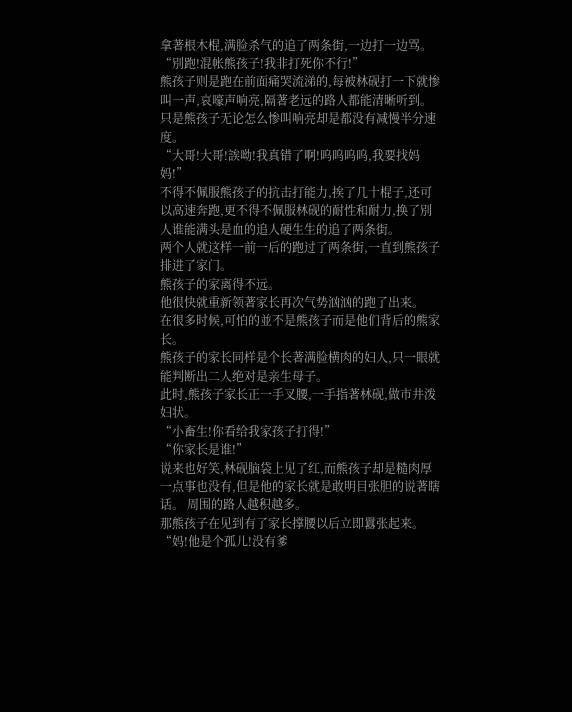拿著根木棍,满脸杀气的追了两条街,一边打一边骂。
“別跑!混帐熊孩子!我非打死你不行!”
熊孩子则是跑在前面痛哭流涕的,每被林砚打一下就惨叫一声,哀嚎声响亮,隔著老远的路人都能清晰听到。
只是熊孩子无论怎么惨叫响亮却是都没有减慢半分速度。
“大哥!大哥!誒呦!我真错了啊!呜呜呜呜,我要找妈妈!”
不得不佩服熊孩子的抗击打能力,挨了几十棍子,还可以高速奔跑,更不得不佩服林砚的耐性和耐力,换了別人谁能满头是血的追人硬生生的追了两条街。
两个人就这样一前一后的跑过了两条街,一直到熊孩子排进了家门。
熊孩子的家离得不远。
他很快就重新领著家长再次气势汹汹的跑了出来。
在很多时候,可怕的並不是熊孩子而是他们背后的熊家长。
熊孩子的家长同样是个长著满脸横肉的妇人,只一眼就能判断出二人绝对是亲生母子。
此时,熊孩子家长正一手叉腰,一手指著林砚,做市井泼妇状。
“小畜生!你看给我家孩子打得!”
“你家长是谁!”
说来也好笑,林砚脑袋上见了红,而熊孩子却是糙肉厚一点事也没有,但是他的家长就是敢明目张胆的说著瞎话。 周围的路人越积越多。
那熊孩子在见到有了家长撑腰以后立即囂张起来。
“妈!他是个孤儿!没有爹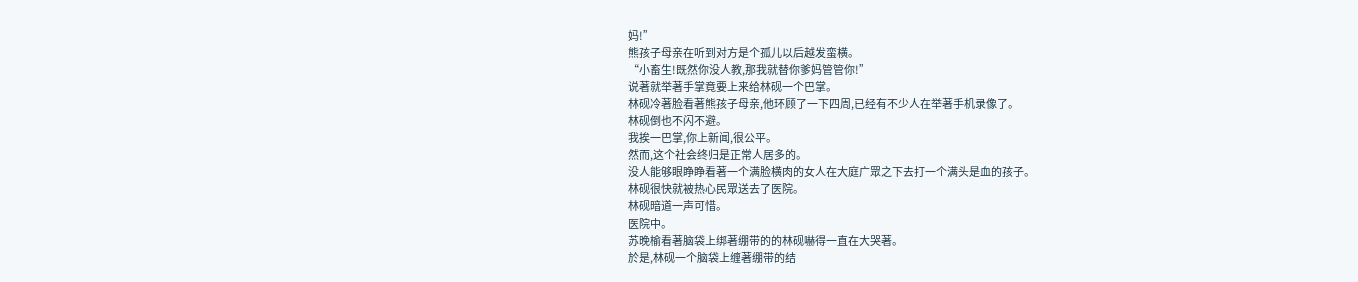妈!”
熊孩子母亲在听到对方是个孤儿以后越发蛮横。
“小畜生!既然你没人教,那我就替你爹妈管管你!”
说著就举著手掌竟要上来给林砚一个巴掌。
林砚冷著脸看著熊孩子母亲,他环顾了一下四周,已经有不少人在举著手机录像了。
林砚倒也不闪不避。
我挨一巴掌,你上新闻,很公平。
然而,这个社会终归是正常人居多的。
没人能够眼睁睁看著一个满脸横肉的女人在大庭广眾之下去打一个满头是血的孩子。
林砚很快就被热心民眾送去了医院。
林砚暗道一声可惜。
医院中。
苏晚榆看著脑袋上绑著绷带的的林砚嚇得一直在大哭著。
於是,林砚一个脑袋上缠著绷带的结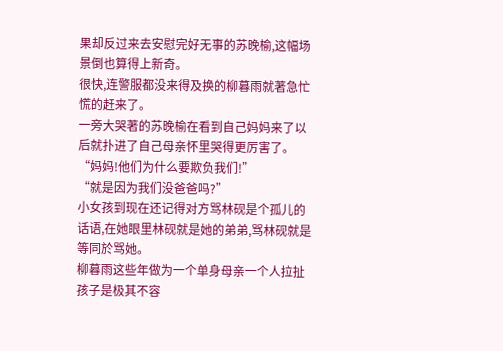果却反过来去安慰完好无事的苏晚榆,这幅场景倒也算得上新奇。
很快,连警服都没来得及换的柳暮雨就著急忙慌的赶来了。
一旁大哭著的苏晚榆在看到自己妈妈来了以后就扑进了自己母亲怀里哭得更厉害了。
“妈妈!他们为什么要欺负我们!”
“就是因为我们没爸爸吗?”
小女孩到现在还记得对方骂林砚是个孤儿的话语,在她眼里林砚就是她的弟弟,骂林砚就是等同於骂她。
柳暮雨这些年做为一个单身母亲一个人拉扯孩子是极其不容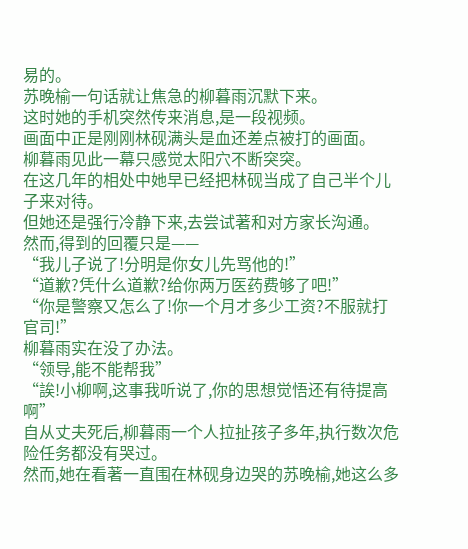易的。
苏晚榆一句话就让焦急的柳暮雨沉默下来。
这时她的手机突然传来消息,是一段视频。
画面中正是刚刚林砚满头是血还差点被打的画面。
柳暮雨见此一幕只感觉太阳穴不断突突。
在这几年的相处中她早已经把林砚当成了自己半个儿子来对待。
但她还是强行冷静下来,去尝试著和对方家长沟通。
然而,得到的回覆只是——
“我儿子说了!分明是你女儿先骂他的!”
“道歉?凭什么道歉?给你两万医药费够了吧!”
“你是警察又怎么了!你一个月才多少工资?不服就打官司!”
柳暮雨实在没了办法。
“领导,能不能帮我”
“誒!小柳啊,这事我听说了,你的思想觉悟还有待提高啊”
自从丈夫死后,柳暮雨一个人拉扯孩子多年,执行数次危险任务都没有哭过。
然而,她在看著一直围在林砚身边哭的苏晚榆,她这么多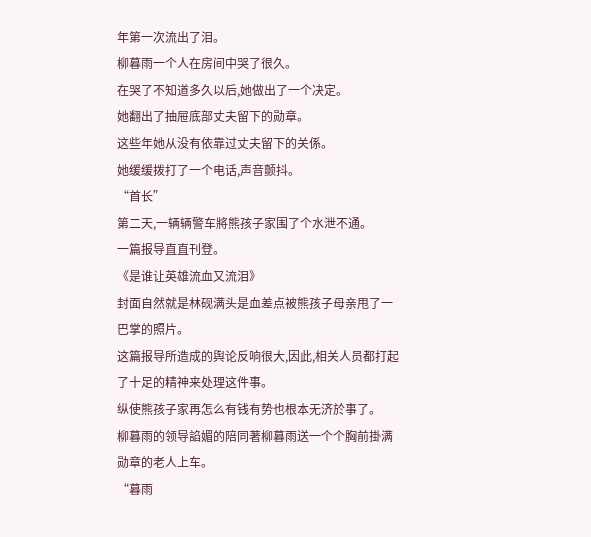年第一次流出了泪。
柳暮雨一个人在房间中哭了很久。
在哭了不知道多久以后,她做出了一个决定。
她翻出了抽屉底部丈夫留下的勋章。
这些年她从没有依靠过丈夫留下的关係。
她缓缓拨打了一个电话,声音颤抖。
“首长”
第二天,一辆辆警车將熊孩子家围了个水泄不通。
一篇报导直直刊登。
《是谁让英雄流血又流泪》
封面自然就是林砚满头是血差点被熊孩子母亲甩了一巴掌的照片。
这篇报导所造成的舆论反响很大,因此,相关人员都打起了十足的精神来处理这件事。
纵使熊孩子家再怎么有钱有势也根本无济於事了。
柳暮雨的领导諂媚的陪同著柳暮雨送一个个胸前掛满勋章的老人上车。
“暮雨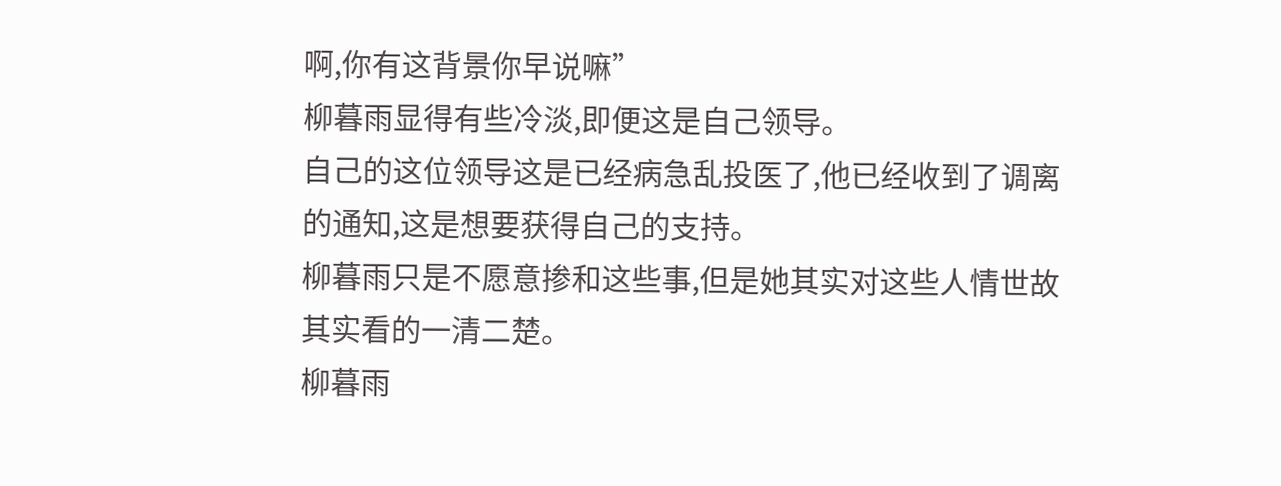啊,你有这背景你早说嘛”
柳暮雨显得有些冷淡,即便这是自己领导。
自己的这位领导这是已经病急乱投医了,他已经收到了调离的通知,这是想要获得自己的支持。
柳暮雨只是不愿意掺和这些事,但是她其实对这些人情世故其实看的一清二楚。
柳暮雨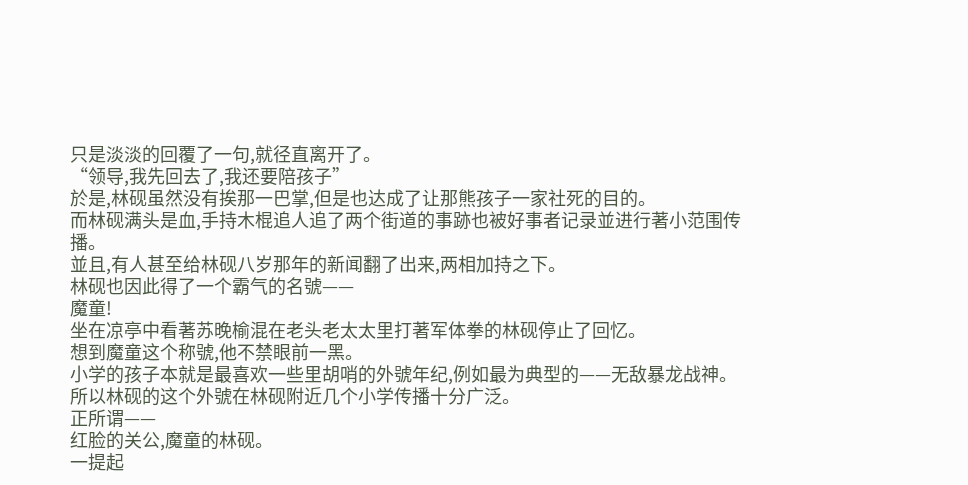只是淡淡的回覆了一句,就径直离开了。
“领导,我先回去了,我还要陪孩子”
於是,林砚虽然没有挨那一巴掌,但是也达成了让那熊孩子一家社死的目的。
而林砚满头是血,手持木棍追人追了两个街道的事跡也被好事者记录並进行著小范围传播。
並且,有人甚至给林砚八岁那年的新闻翻了出来,两相加持之下。
林砚也因此得了一个霸气的名號——
魔童!
坐在凉亭中看著苏晚榆混在老头老太太里打著军体拳的林砚停止了回忆。
想到魔童这个称號,他不禁眼前一黑。
小学的孩子本就是最喜欢一些里胡哨的外號年纪,例如最为典型的——无敌暴龙战神。
所以林砚的这个外號在林砚附近几个小学传播十分广泛。
正所谓——
红脸的关公,魔童的林砚。
一提起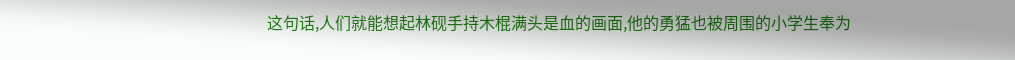这句话,人们就能想起林砚手持木棍满头是血的画面,他的勇猛也被周围的小学生奉为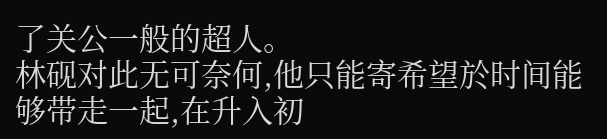了关公一般的超人。
林砚对此无可奈何,他只能寄希望於时间能够带走一起,在升入初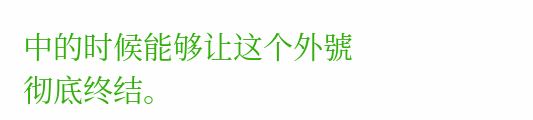中的时候能够让这个外號彻底终结。